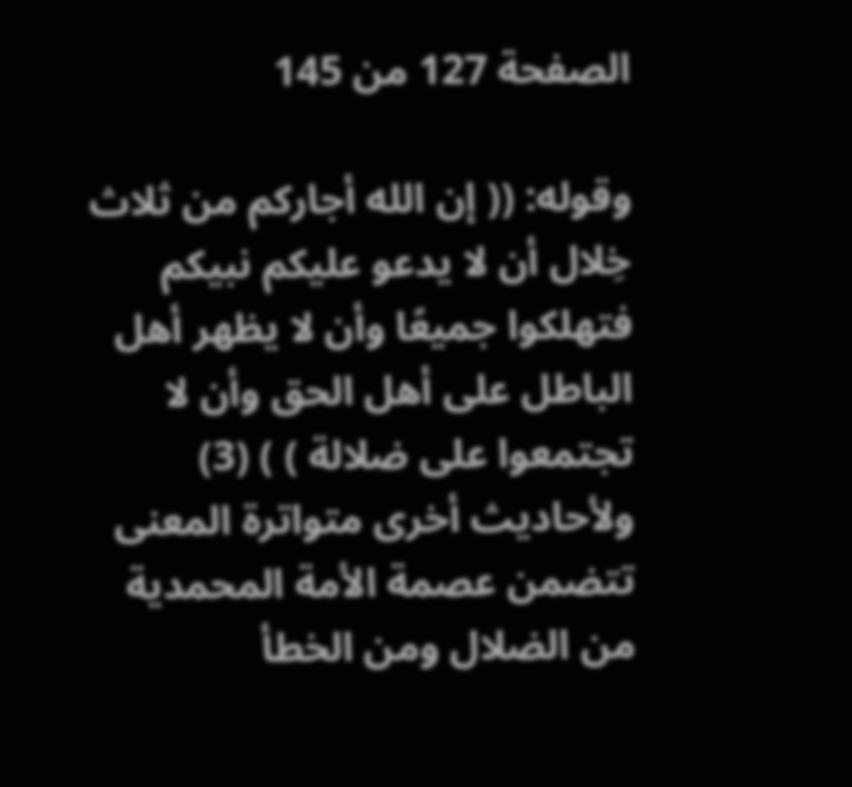الصفحة 127 من 145

وقوله: (( إن الله أجاركم من ثلاث خِلال أن لا يدعو عليكم نبيكم فتهلكوا جميعًا وأن لا يظهر أهل الباطل على أهل الحق وأن لا تجتمعوا على ضلالة ) ) (3) ولأحاديث أخرى متواترة المعنى تتضمن عصمة الأمة المحمدية من الضلال ومن الخطأ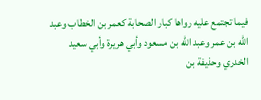فيما تجتمع عليه رواها كبار الصحابة كعمر بن الخطاب وعبد الله بن عمر وعبد الله بن مسعود وأبي هريرة وأبي سعيد الخدري وحذيفة بن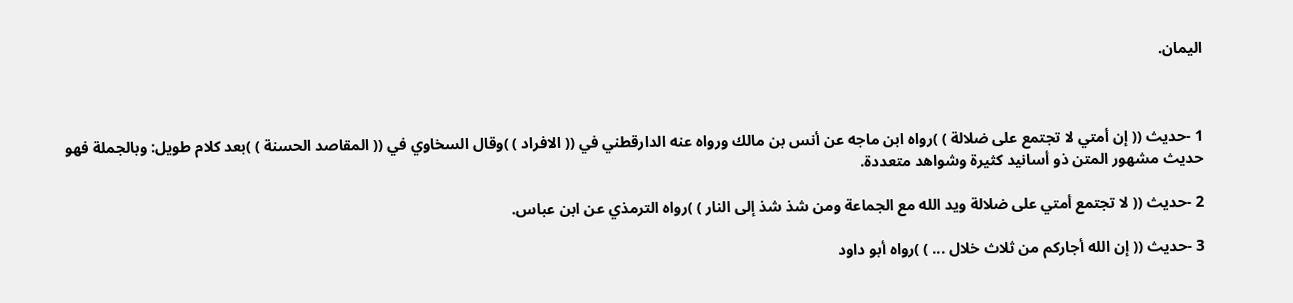اليمان.



1 -حديث (( إن أمتي لا تجتمع على ضلالة ) )رواه ابن ماجه عن أنس بن مالك ورواه عنه الدارقطني في (( الافراد ) )وقال السخاوي في (( المقاصد الحسنة ) )بعد كلام طويل: وبالجملة فهو حديث مشهور المتن ذو أسانيد كثيرة وشواهد متعددة.

2 -حديث (( لا تجتمع أمتي على ضلالة ويد الله مع الجماعة ومن شذ شذ إلى النار ) )رواه الترمذي عن ابن عباس.

3 -حديث (( إن الله أجاركم من ثلاث خلال ... ) )رواه أبو داود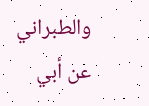والطبراني عن أبي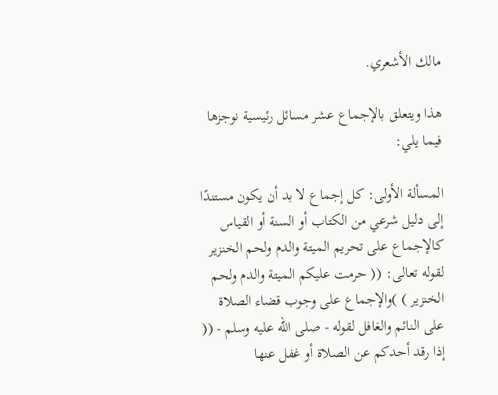مالك الأشعري.

هذا ويتعلق بالإجماع عشر مسائل رئيسية نوجزها فيما يلي:

المسألة الأولى: كل إجماع لا بد أن يكون مستندًا إلى دليل شرعي من الكتاب أو السنة أو القياس كالإجماع على تحريم الميتة والدم ولحم الخنزير لقوله تعالى: (( حرمت عليكم الميتة والدم ولحم الخنزير ) )والإجماع على وجوب قضاء الصلاة على النائم والغافل لقوله - صلى الله عليه وسلم - (( إذا رقد أحدكم عن الصلاة أو غفل عنها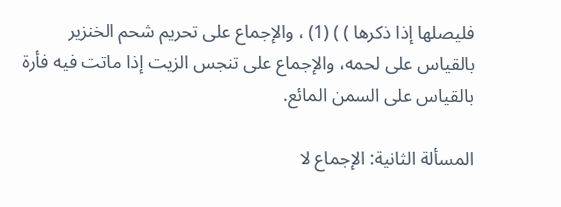فليصلها إذا ذكرها ) ) (1) ، والإجماع على تحريم شحم الخنزير بالقياس على لحمه، والإجماع على تنجس الزيت إذا ماتت فيه فأرة بالقياس على السمن المائع.

المسألة الثانية: الإجماع لا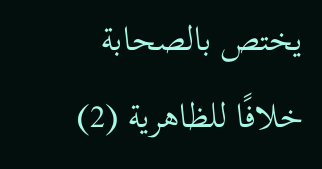يختص بالصحابة خلافًا للظاهرية (2)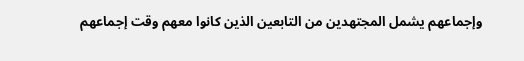وإجماعهم يشمل المجتهدين من التابعين الذين كانوا معهم وقت إجماعهم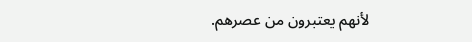لأنهم يعتبرون من عصرهم.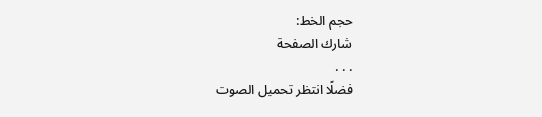حجم الخط:
شارك الصفحة
. . .
فضلًا انتظر تحميل الصوت